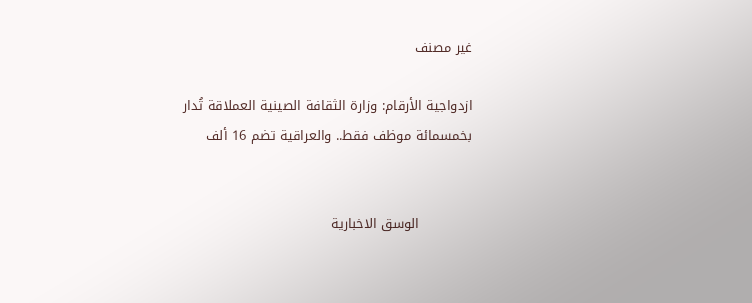غير مصنف

ازدواجية الأرقام: وزارة الثقافة الصينية العملاقة تُدار بخمسمائة موظف فقط.. والعراقية تضم 16 ألف


            الوسق الاخبارية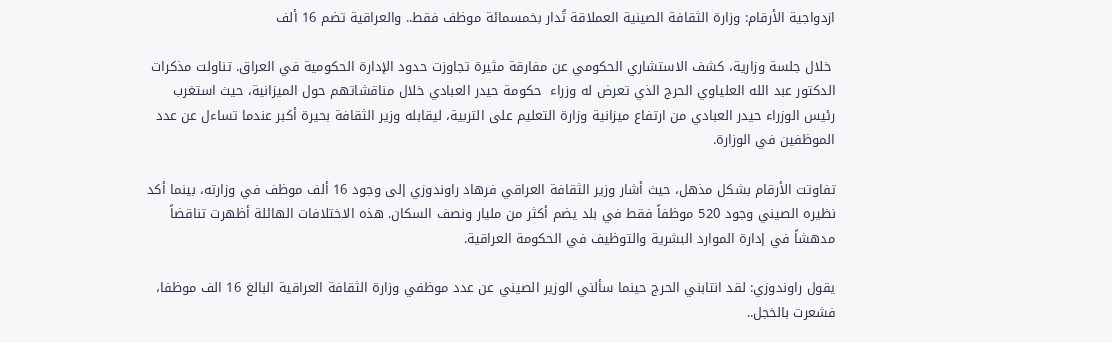ازدواجية الأرقام: وزارة الثقافة الصينية العملاقة تُدار بخمسمائة موظف فقط.. والعراقية تضم 16 ألف

 خلال جلسة وزارية، كشف الاستشاري الحكومي عن مفارقة مثيرة تجاوزت حدود الإدارة الحكومية في العراق. تناولت مذكرات الدكتور عبد الله العلياوي الحرج الذي تعرض له وزراء  حكومة حيدر العبادي خلال مناقشاتهم حول الميزانية، حيث استغرب رئيس الوزراء حيدر العبادي من ارتفاع ميزانية وزارة التعليم على التربية، ليقابله وزير الثقافة بحيرة أكبر عندما تساءل عن عدد الموظفين في الوزارة.

تفاوتت الأرقام بشكل مذهل، حيث أشار وزير الثقافة العراقي فرهاد راوندوزي إلى وجود 16 ألف موظف في وزارته، بينما أكد نظيره الصيني وجود 520 موظفاً فقط في بلد يضم أكثر من مليار ونصف السكان. هذه الاختلافات الهائلة أظهرت تناقضاً مدهشاً في إدارة الموارد البشرية والتوظيف في الحكومة العراقية.

يقول راوندوزي: لقد انتابني الحرج حينما سألني الوزير الصيني عن عدد موظفي وزارة الثقافة العراقية البالغ 16 الف موظفا، فشعرت بالخجل..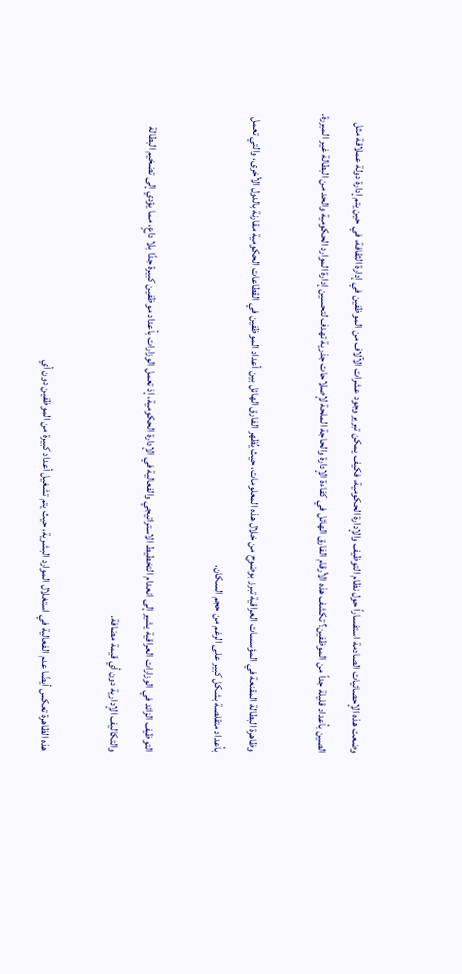وضعت هذه الإحصائيات الصادمة استفساراً حول نظام التوظيف والإدارة الحكومية، فكيف يمكن تبرير وجود عشرات الآلاف من الموظفين في إدارة الثقافة، في حين يتم إدارة دولة عملاقة مثل الصين بأعداد قليلة جداً من الموظفين؟ تكشف هذه الأرقام الفارق الهائل في كفاءة الإدارة والحاجة الملحة لإصلاحات جذرية تهدف لتحسين إدارة الموارد الحكومية والحد من البطالة غير المبررة.

وظاهرة البطالة المقنعة في المؤسسات العراقية تبرز بوضوح من خلال هذه المعلومات، حيث يُظهر الفارق الهائل بين أعداد الموظفين في القطاعات الحكومية مقارنة بالدول الأخرى، والتي تعمل بأعداد متقلصة بشكل كبير على الرغم من حجم السكان.

التوظيف الزائد في الوزارات العراقية يشير إلى انعدام التخطيط الاستراتيجي والفعالية في الإدارة الحكومية، إذ تعمل الوزارات بأعداد موظفين كبيرة جدًا بلا داعٍ، مما يؤدي إلى تضخيم البطالة والتكاليف الإدارية دون أي قيمة مضافة.

هذه الظاهرة تعكس أيضًا عدم الفعالية في استغلال الموارد البشرية، حيث يتم تشغيل أعداد كبيرة من الموظفين دون أي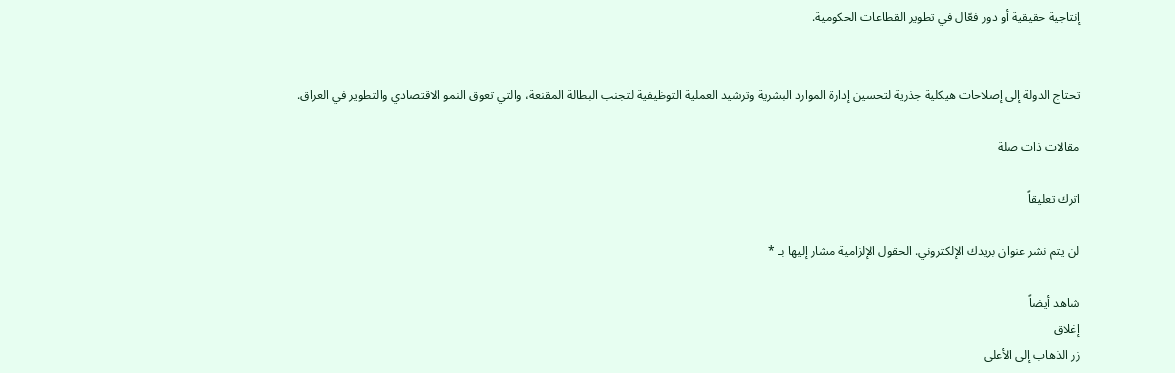إنتاجية حقيقية أو دور فعّال في تطوير القطاعات الحكومية.


تحتاج الدولة إلى إصلاحات هيكلية جذرية لتحسين إدارة الموارد البشرية وترشيد العملية التوظيفية لتجنب البطالة المقنعة، والتي تعوق النمو الاقتصادي والتطوير في العراق.

مقالات ذات صلة

اترك تعليقاً

لن يتم نشر عنوان بريدك الإلكتروني. الحقول الإلزامية مشار إليها بـ *

شاهد أيضاً
إغلاق
زر الذهاب إلى الأعلى